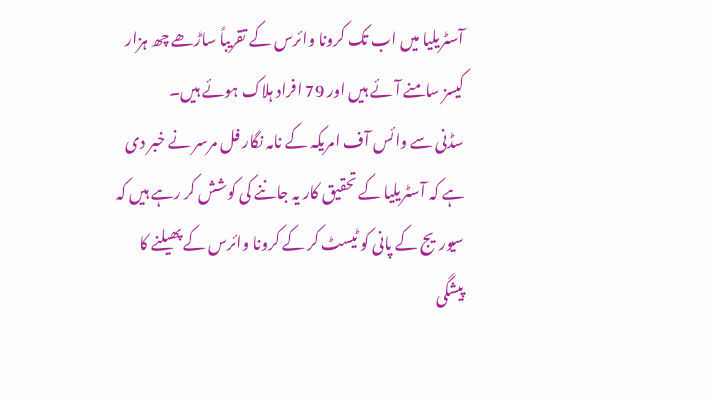آسٹریلیا میں اب تک کرونا وائرس کے تقریباً ساڑھے چھ ہزار کیسز سامنے آئے ہیں اور 79 افراد ہلاک ہوئے ہیں۔
سڈنی سے وائس آف امریکہ کے نامہ نگار فل مرسر نے خبر دی ہے کہ آسٹریلیا کے تحقیق کار یہ جاننے کی کوشش کر رہے ہیں کہ سیوریج کے پانی کو ٹیسٹ کر کے کرونا وائرس کے پھیلنے کا پیشگی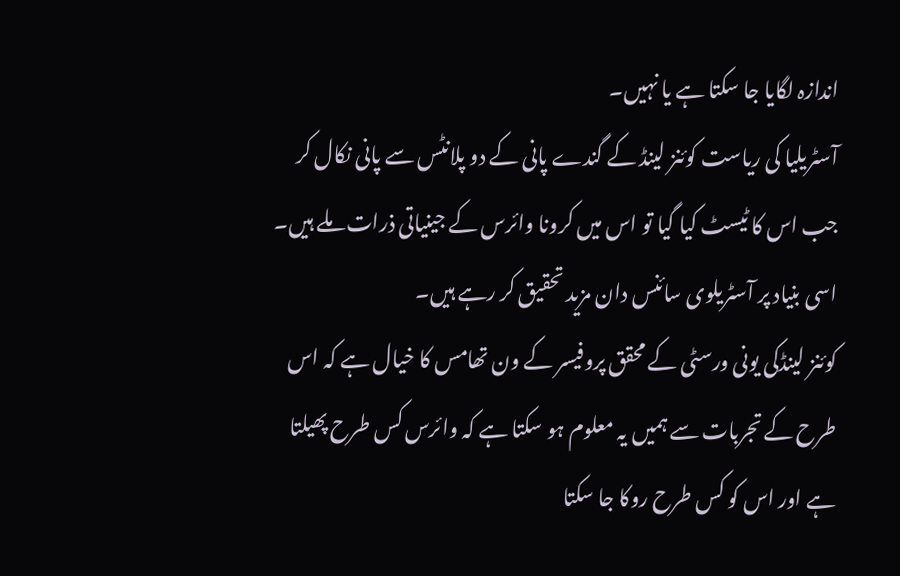اندازہ لگایا جا سکتا ہے یا نہیں۔
آسٹریلیا کی ریاست کوئنز لینڈ کے گندے پانی کے دو پلانٹس سے پانی نکال کر جب اس کا ٹیسٹ کیا گیا تو اس میں کرونا وائرس کے جینیاتی ذرات ملے ہیں۔ اسی بنیاد پر آسٹریلوی سائنس دان مزید تحقیق کر رہے ہیں۔
کوئنز لینڈکی یونی ورسٹی کے محقق پروفیسر کے ون تھامس کا خیال ہے کہ اس طرح کے تجربات سے ہمیں یہ معلوم ہو سکتا ہے کہ وائرس کس طرح پھیلتا ہے اور اس کو کس طرح روکا جا سکتا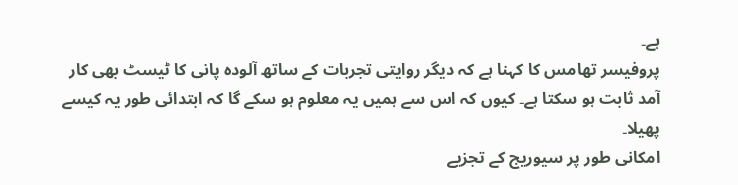ہے۔
پروفیسر تھامس کا کہنا ہے کہ دیگر روایتی تجربات کے ساتھ آلودہ پانی کا ٹیسٹ بھی کار آمد ثابت ہو سکتا ہے۔ کیوں کہ اس سے ہمیں یہ معلوم ہو سکے گا کہ ابتدائی طور یہ کیسے پھیلا۔
امکانی طور پر سیوریج کے تجزیے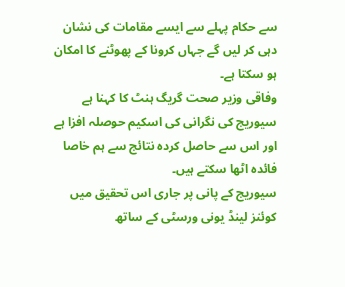سے حکام پہلے سے ایسے مقامات کی نشان دہی کر لیں گے جہاں کرونا کے پھوٹنے کا امکان ہو سکتا ہے۔
وفاقی وزیر صحت گریگ ہنٹ کا کہنا ہے سیوریج کی نگرانی کی اسکیم حوصلہ افزا ہے اور اس سے حاصل کردہ نتائج سے ہم خاصا فائدہ اٹھا سکتے ہیں۔
سیوریج کے پانی پر جاری اس تحقیق میں کوئنز لینڈ یونی ورسٹی کے ساتھ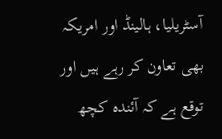آسٹریلیا، ہالینڈ اور امریکہ بھی تعاون کر رہے ہیں اور توقع ہے کہ آئندہ کچھ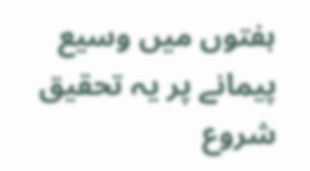ہفتوں میں وسیع پیمانے پر یہ تحقیق شروع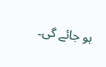ہو جائے گی۔